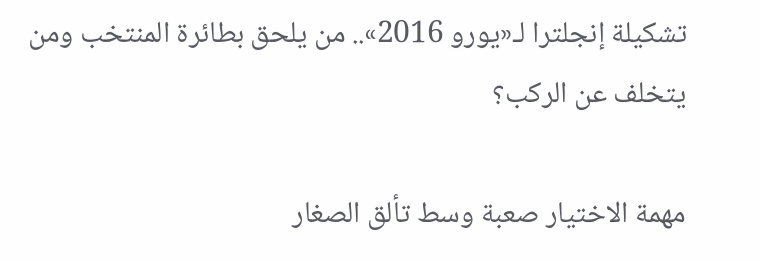تشكيلة إنجلترا لـ«يورو 2016».. من يلحق بطائرة المنتخب ومن يتخلف عن الركب؟

مهمة الاختيار صعبة وسط تألق الصغار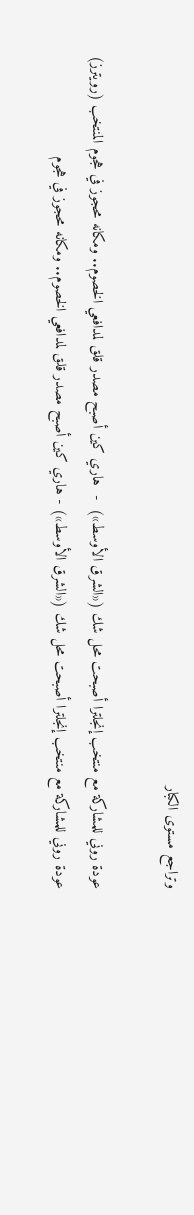وتراجع مستوى الكبار

عودة روني للمشاركة مع منتخب إنجلترا أصبحت محل شك («الشرق الأوسط»)  -  هاري كين أصبح مصدر قلق لمدافعي الخصوم.. ومكانه محجوز في هجوم المنتخب (رويترز)
عودة روني للمشاركة مع منتخب إنجلترا أصبحت محل شك («الشرق الأوسط») - هاري كين أصبح مصدر قلق لمدافعي الخصوم.. ومكانه محجوز في هجوم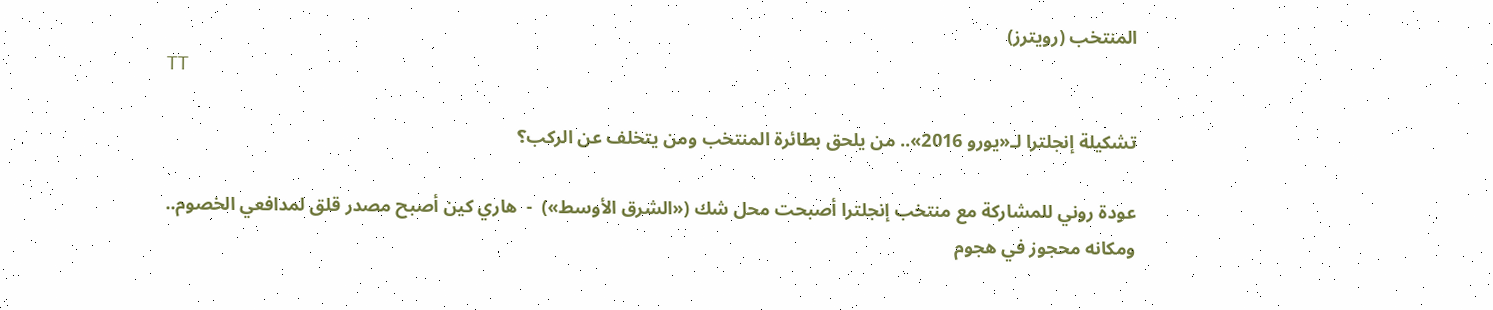المنتخب (رويترز)
TT

تشكيلة إنجلترا لـ«يورو 2016».. من يلحق بطائرة المنتخب ومن يتخلف عن الركب؟

عودة روني للمشاركة مع منتخب إنجلترا أصبحت محل شك («الشرق الأوسط»)  -  هاري كين أصبح مصدر قلق لمدافعي الخصوم.. ومكانه محجوز في هجوم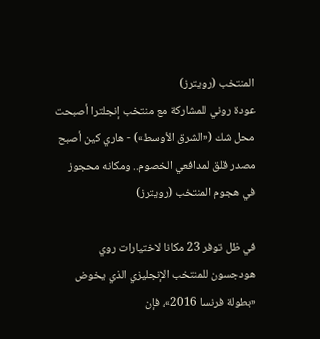المنتخب (رويترز)
عودة روني للمشاركة مع منتخب إنجلترا أصبحت محل شك («الشرق الأوسط») - هاري كين أصبح مصدر قلق لمدافعي الخصوم.. ومكانه محجوز في هجوم المنتخب (رويترز)

في ظل توفر 23 مكانا لاختيارات روي هودجسون للمنتخب الإنجليزي الذي يخوض «بطولة فرنسا 2016»، فإن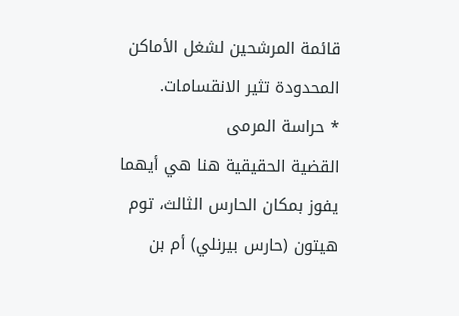قائمة المرشحين لشغل الأماكن المحدودة تثير الانقسامات.
* حراسة المرمى
القضية الحقيقية هنا هي أيهما يفوز بمكان الحارس الثالث، توم هيتون (حارس بيرنلي) أم بن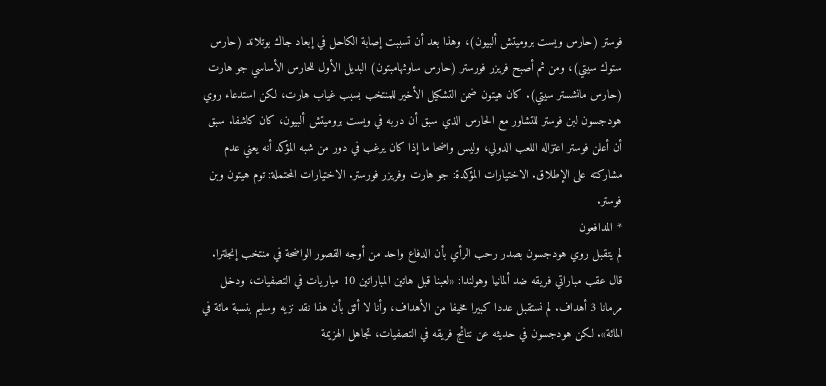فوستر (حارس ويست بروميتش ألبيون)، وهذا بعد أن تسببت إصابة الكاحل في إبعاد جاك بوتلاند (حارس ستوك سيتي)، ومن ثم أصبح فريزر فورستر (حارس ساوثهامبتون) البديل الأول للحارس الأساسي جو هارت (حارس مانشستر سيتي). كان هيتون ضمن التشكيل الأخير للمنتخب بسبب غياب هارت، لكن استدعاء روي هودجسون لبن فوستر للتشاور مع الحارس الذي سبق أن دربه في ويست بروميتش ألبيون، كان كاشفا. سبق أن أعلن فوستر اعتزاله اللعب الدولي، وليس واضحا ما إذا كان يرغب في دور من شبه المؤكد أنه يعني عدم مشاركته على الإطلاق. الاختيارات المؤكدة: جو هارت وفريزر فورستر. الاختيارات المحتملة: توم هيتون وبن فوستر.
* المدافعون
لم يتقبل روي هودجسون بصدر رحب الرأي بأن الدفاع واحد من أوجه القصور الواضحة في منتخب إنجلترا. قال عقب مباراتي فريقه ضد ألمانيا وهولندا: «لعبنا قبل هاتين المباراتين 10 مباريات في التصفيات، ودخل مرمانا 3 أهداف. لم نستقبل عددا كبيرا مخيفا من الأهداف، وأنا لا أثق بأن هذا نقد نزيه وسليم بنسبة مائة في المائة». لكن هودجسون في حديثه عن نتائج فريقه في التصفيات، تجاهل الهزيمة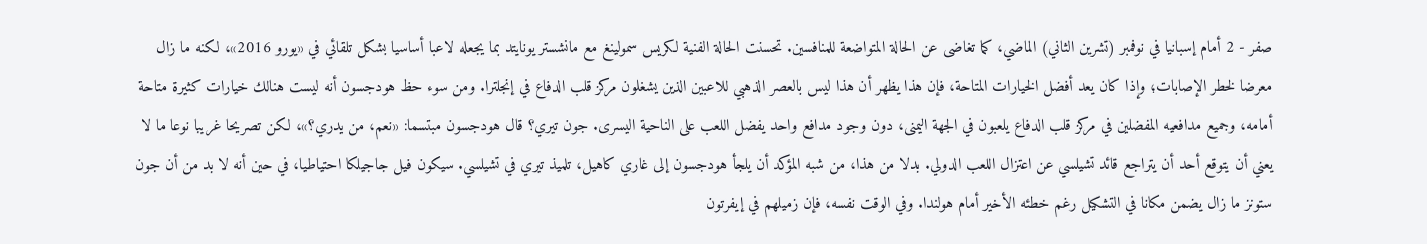صفر - 2 أمام إسبانيا في نوفمبر (تشرين الثاني) الماضي، كما تغاضى عن الحالة المتواضعة للمنافسين. تحسنت الحالة الفنية لكريس سمولينغ مع مانشستر يونايتد بما يجعله لاعبا أساسيا بشكل تلقائي في «يورو 2016»، لكنه ما زال معرضا لخطر الإصابات؛ وإذا كان يعد أفضل الخيارات المتاحة، فإن هذا يظهر أن هذا ليس بالعصر الذهبي للاعبين الذين يشغلون مركز قلب الدفاع في إنجلترا. ومن سوء حظ هودجسون أنه ليست هنالك خيارات كثيرة متاحة أمامه، وجميع مدافعيه المفضلين في مركز قلب الدفاع يلعبون في الجهة اليمنى، دون وجود مدافع واحد يفضل اللعب على الناحية اليسرى. جون تيري؟ قال هودجسون مبتسما: «نعم، من يدري؟»، لكن تصريحا غريبا نوعا ما لا يعني أن يتوقع أحد أن يتراجع قائد تشيلسي عن اعتزال اللعب الدولي. بدلا من هذا، من شبه المؤكد أن يلجأ هودجسون إلى غاري كاهيل، تلميذ تيري في تشيلسي. سيكون فيل جاجيلكا احتياطيا، في حين أنه لا بد من أن جون ستونز ما زال يضمن مكانا في التشكيل رغم خطئه الأخير أمام هولندا. وفي الوقت نفسه، فإن زميلهم في إيفرتون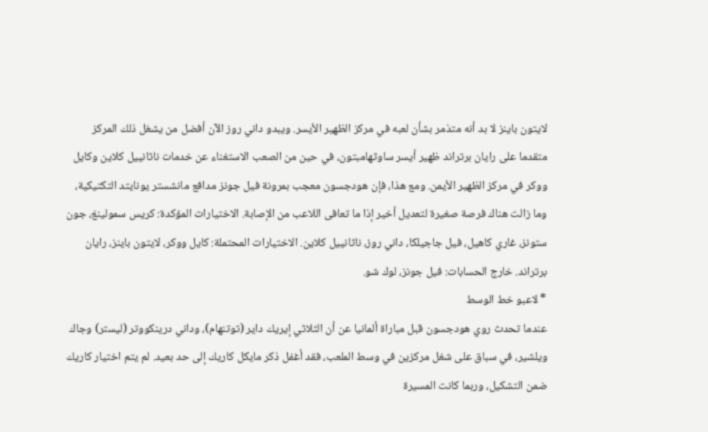لايتون باينز لا بد أنه متذمر بشأن لعبه في مركز الظهير الأيسر. ويبدو داني روز الآن أفضل من يشغل ذلك المركز متقدما على رايان برتراند ظهير أيسر ساوثهامبتون، في حين من الصعب الاستغناء عن خدمات ناثانييل كلاين وكايل ووكر في مركز الظهير الأيمن. ومع هذا، فإن هودجسون معجب بمرونة فيل جونز مدافع مانشستر يونايتد التكتيكية، وما زالت هناك فرصة صغيرة لتعديل أخير إذا ما تعافى اللاعب من الإصابة. الاختيارات المؤكدة: كريس سمولينغ، جون ستونز، غاري كاهيل، فيل جاجيلكا، داني روز، ناثانييل كلاين. الاختيارات المحتملة: كايل ووكر، لايتون باينز، رايان برتراند. خارج الحسابات: فيل جونز، لوك شو.
* لاعبو خط الوسط
عندما تحدث روي هودجسون قبل مباراة ألمانيا عن أن الثلاثي إيريك داير (توتنهام)، وداني درينكووتر (ليستر) وجاك ويلشير، في سباق على شغل مركزين في وسط الملعب، فقد أغفل ذكر مايكل كاريك إلى حد بعيد. لم يتم اختيار كاريك ضمن التشكيل، وربما كانت المسيرة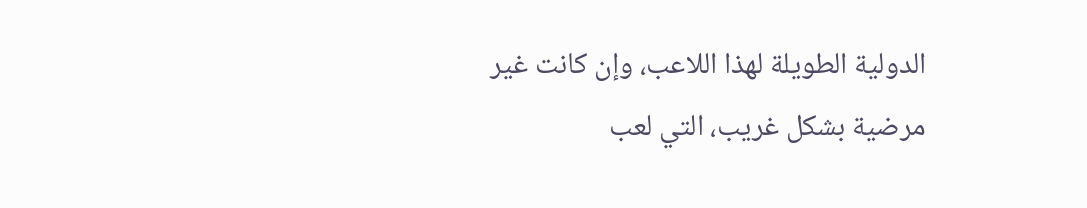الدولية الطويلة لهذا اللاعب، وإن كانت غير مرضية بشكل غريب، التي لعب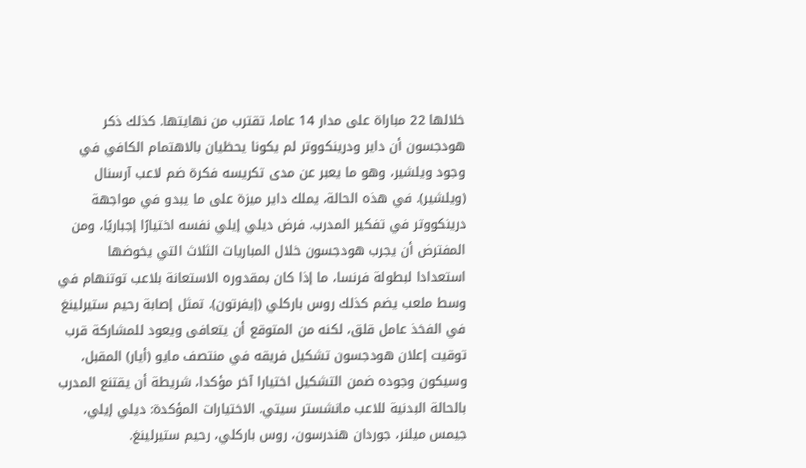خلالها 22 مباراة على مدار 14 عاما، تقترب من نهايتها. كذلك ذكر هودجسون أن داير ودرينكووتر لم يكونا يحظيان بالاهتمام الكافي في وجود ويلشير، وهو ما يعبر عن مدى تكريسه فكرة ضم لاعب آرسنال (ويلشير). في هذه الحالة، يملك داير ميزة على ما يبدو في مواجهة درينكووتر في تفكير المدرب. فرض ديلي إيلي نفسه اختيارًا إجباريًا، ومن المفترض أن يجرب هودجسون خلال المباريات الثلاث التي يخوضها استعدادا لبطولة فرنسا، ما إذا كان بمقدوره الاستعانة بلاعب توتنهام في وسط ملعب يضم كذلك روس باركلي (إيفرتون). تمثل إصابة رحيم ستيرلينغ في الفخذ عامل قلق، لكنه من المتوقع أن يتعافى ويعود للمشاركة قرب توقيت إعلان هودجسون تشكيل فريقه في منتصف مايو (أيار) المقبل، وسيكون وجوده ضمن التشكيل اختيارا آخر مؤكدا، شريطة أن يقتنع المدرب بالحالة البدنية للاعب مانشستر سيتي. الاختيارات المؤكدة: ديلي إيلي، جيمس ميلنر، جوردان هندرسون، روس باركلي، رحيم ستيرلينغ.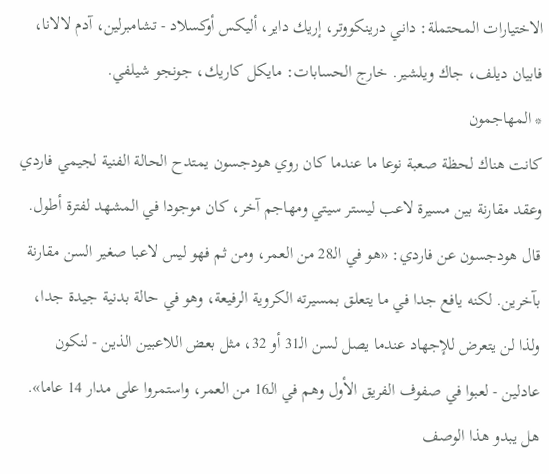الاختيارات المحتملة: داني درينكووتر، إريك داير، أليكس أوكسلاد - تشامبرلين، آدم لالانا، فابيان ديلف، جاك ويلشير. خارج الحسابات: مايكل كاريك، جونجو شيلفي.
* المهاجمون
كانت هناك لحظة صعبة نوعا ما عندما كان روي هودجسون يمتدح الحالة الفنية لجيمي فاردي وعقد مقارنة بين مسيرة لاعب ليستر سيتي ومهاجم آخر، كان موجودا في المشهد لفترة أطول. قال هودجسون عن فاردي: «هو في الـ28 من العمر، ومن ثم فهو ليس لاعبا صغير السن مقارنة بآخرين. لكنه يافع جدا في ما يتعلق بمسيرته الكروية الرفيعة، وهو في حالة بدنية جيدة جدا، ولذا لن يتعرض للإجهاد عندما يصل لسن الـ31 أو 32، مثل بعض اللاعبين الذين - لنكون عادلين - لعبوا في صفوف الفريق الأول وهم في الـ16 من العمر، واستمروا على مدار 14 عاما». هل يبدو هذا الوصف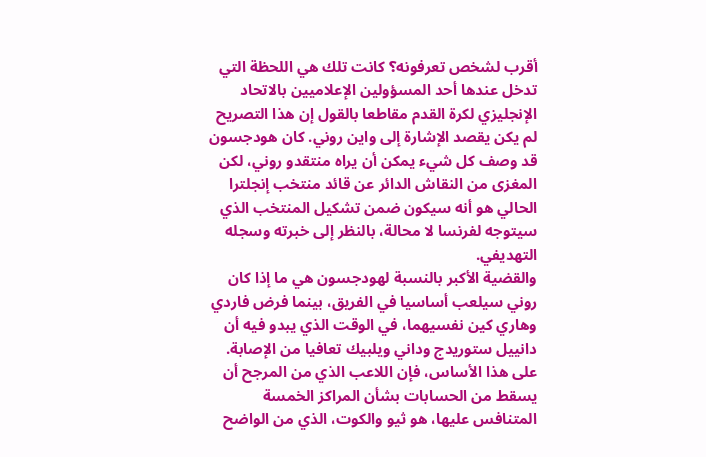أقرب لشخص تعرفونه؟ كانت تلك هي اللحظة التي تدخل عندها أحد المسؤولين الإعلاميين بالاتحاد الإنجليزي لكرة القدم مقاطعا بالقول إن هذا التصريح لم يكن يقصد الإشارة إلى واين روني. كان هودجسون قد وصف كل شيء يمكن أن يراه منتقدو روني، لكن المغزى من النقاش الدائر عن قائد منتخب إنجلترا الحالي هو أنه سيكون ضمن تشكيل المنتخب الذي سيتوجه لفرنسا لا محالة، بالنظر إلى خبرته وسجله التهديفي.
والقضية الأكبر بالنسبة لهودجسون هي ما إذا كان روني سيلعب أساسيا في الفريق، بينما فرض فاردي وهاري كين نفسيهما، في الوقت الذي يبدو فيه أن دانييل ستوريدج وداني ويلبيك تعافيا من الإصابة. على هذا الأساس، فإن اللاعب الذي من المرجح أن يسقط من الحسابات بشأن المراكز الخمسة المتنافس عليها، هو ثيو والكوت، الذي من الواضح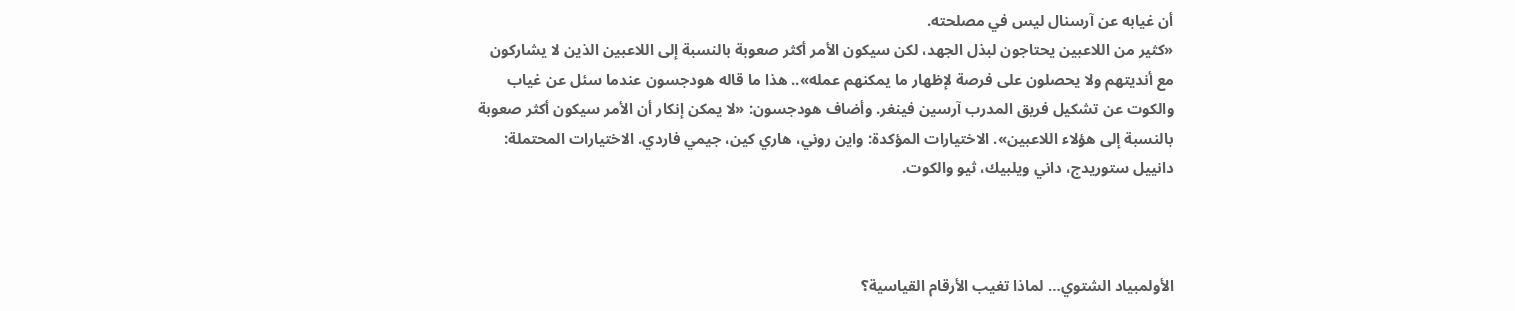أن غيابه عن آرسنال ليس في مصلحته.
«كثير من اللاعبين يحتاجون لبذل الجهد، لكن سيكون الأمر أكثر صعوبة بالنسبة إلى اللاعبين الذين لا يشاركون مع أنديتهم ولا يحصلون على فرصة لإظهار ما يمكنهم عمله».. هذا ما قاله هودجسون عندما سئل عن غياب والكوت عن تشكيل فريق المدرب آرسين فينغر. وأضاف هودجسون: «لا يمكن إنكار أن الأمر سيكون أكثر صعوبة بالنسبة إلى هؤلاء اللاعبين». الاختيارات المؤكدة: واين روني، هاري كين، جيمي فاردي. الاختيارات المحتملة: دانييل ستوريدج، داني ويلبيك، ثيو والكوت.



الأولمبياد الشتوي… لماذا تغيب الأرقام القياسية؟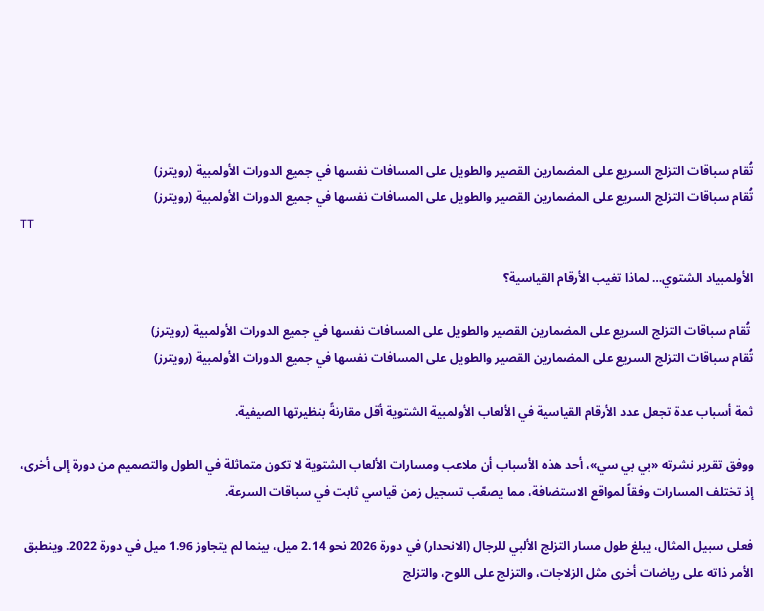تُقام سباقات التزلج السريع على المضمارين القصير والطويل على المسافات نفسها في جميع الدورات الأولمبية (رويترز)
تُقام سباقات التزلج السريع على المضمارين القصير والطويل على المسافات نفسها في جميع الدورات الأولمبية (رويترز)
TT

الأولمبياد الشتوي… لماذا تغيب الأرقام القياسية؟

 تُقام سباقات التزلج السريع على المضمارين القصير والطويل على المسافات نفسها في جميع الدورات الأولمبية (رويترز)
تُقام سباقات التزلج السريع على المضمارين القصير والطويل على المسافات نفسها في جميع الدورات الأولمبية (رويترز)

ثمة أسباب عدة تجعل عدد الأرقام القياسية في الألعاب الأولمبية الشتوية أقل مقارنةً بنظيرتها الصيفية.

ووفق تقرير نشرته «بي بي سي»، أحد هذه الأسباب أن ملاعب ومسارات الألعاب الشتوية لا تكون متماثلة في الطول والتصميم من دورة إلى أخرى، إذ تختلف المسارات وفقاً لمواقع الاستضافة، مما يصعّب تسجيل زمن قياسي ثابت في سباقات السرعة.

فعلى سبيل المثال، يبلغ طول مسار التزلج الألبي للرجال (الانحدار) في دورة 2026 نحو 2.14 ميل، بينما لم يتجاوز 1.96 ميل في دورة 2022. وينطبق الأمر ذاته على رياضات أخرى مثل الزلاجات، والتزلج على اللوح، والتزلج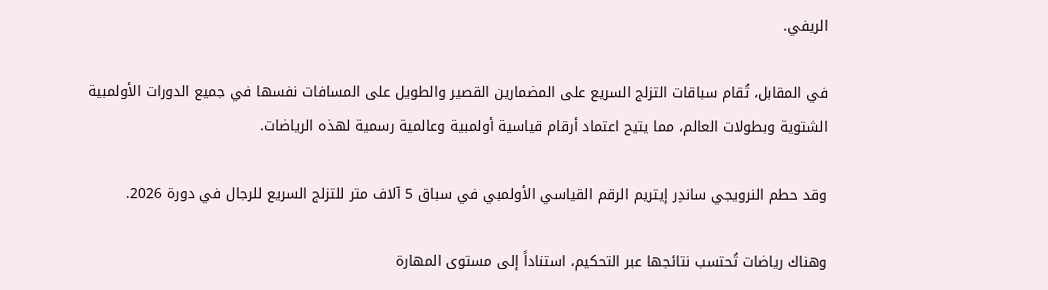الريفي.

في المقابل، تُقام سباقات التزلج السريع على المضمارين القصير والطويل على المسافات نفسها في جميع الدورات الأولمبية الشتوية وبطولات العالم، مما يتيح اعتماد أرقام قياسية أولمبية وعالمية رسمية لهذه الرياضات.

وقد حطم النرويجي ساندِر إيتريم الرقم القياسي الأولمبي في سباق 5 آلاف متر للتزلج السريع للرجال في دورة 2026.

وهناك رياضات تُحتسب نتائجها عبر التحكيم، استناداً إلى مستوى المهارة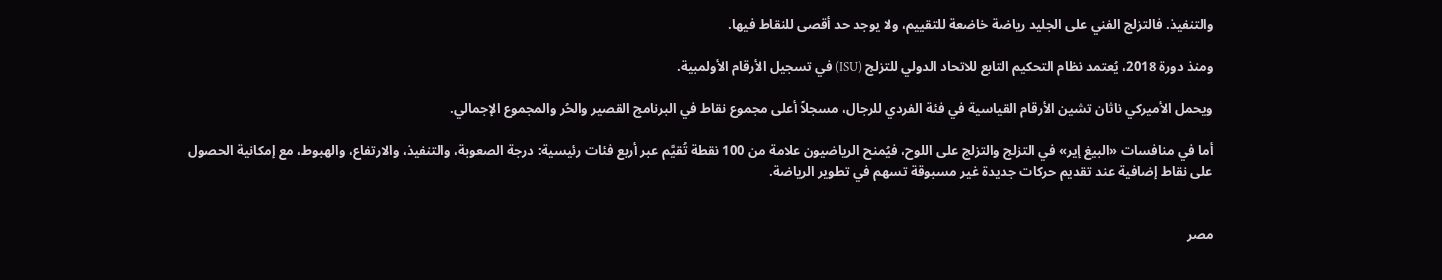والتنفيذ. فالتزلج الفني على الجليد رياضة خاضعة للتقييم، ولا يوجد حد أقصى للنقاط فيها.

ومنذ دورة 2018، يُعتمد نظام التحكيم التابع للاتحاد الدولي للتزلج (ISU) في تسجيل الأرقام الأولمبية.

ويحمل الأميركي ناثان تشين الأرقام القياسية في فئة الفردي للرجال، مسجلاً أعلى مجموع نقاط في البرنامج القصير والحُر والمجموع الإجمالي.

أما في منافسات «البيغ إير» في التزلج والتزلج على اللوح، فيُمنح الرياضيون علامة من 100 نقطة تُقيَّم عبر أربع فئات رئيسية: درجة الصعوبة، والتنفيذ، والارتفاع، والهبوط، مع إمكانية الحصول على نقاط إضافية عند تقديم حركات جديدة غير مسبوقة تسهم في تطوير الرياضة.


مصر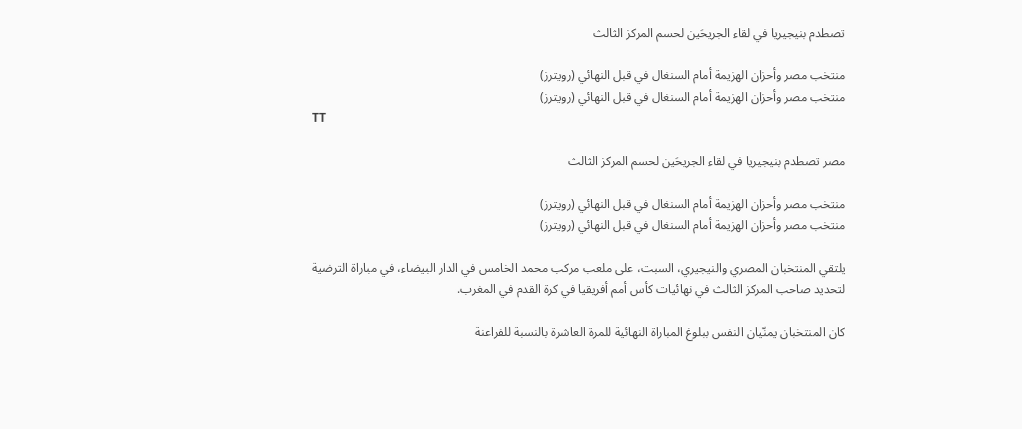تصطدم بنيجيريا في لقاء الجريحَين لحسم المركز الثالث

منتخب مصر وأحزان الهزيمة أمام السنغال في قبل النهائي (رويترز)
منتخب مصر وأحزان الهزيمة أمام السنغال في قبل النهائي (رويترز)
TT

مصر تصطدم بنيجيريا في لقاء الجريحَين لحسم المركز الثالث

منتخب مصر وأحزان الهزيمة أمام السنغال في قبل النهائي (رويترز)
منتخب مصر وأحزان الهزيمة أمام السنغال في قبل النهائي (رويترز)

يلتقي المنتخبان المصري والنيجيري، السبت، على ملعب مركب محمد الخامس في الدار البيضاء، في مباراة الترضية لتحديد صاحب المركز الثالث في نهائيات كأس أمم أفريقيا في كرة القدم في المغرب.

كان المنتخبان يمنّيان النفس ببلوغ المباراة النهائية للمرة العاشرة بالنسبة للفراعنة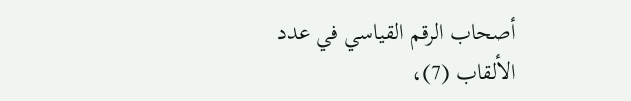أصحاب الرقم القياسي في عدد الألقاب (7)،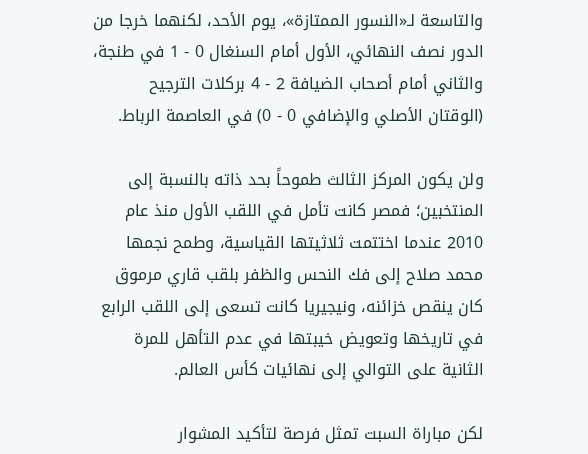والتاسعة لـ«النسور الممتازة»، يوم الأحد، لكنهما خرجا من الدور نصف النهائي، الأول أمام السنغال 0 - 1 في طنجة، والثاني أمام أصحاب الضيافة 2 - 4 بركلات الترجيح (الوقتان الأصلي والإضافي 0 - 0) في العاصمة الرباط.

ولن يكون المركز الثالث طموحاً بحد ذاته بالنسبة إلى المنتخبين؛ فمصر كانت تأمل في اللقب الأول منذ عام 2010 عندما اختتمت ثلاثيتها القياسية، وطمح نجمها محمد صلاح إلى فك النحس والظفر بلقب قاري مرموق كان ينقص خزائنه، ونيجيريا كانت تسعى إلى اللقب الرابع في تاريخها وتعويض خيبتها في عدم التأهل للمرة الثانية على التوالي إلى نهائيات كأس العالم.

لكن مباراة السبت تمثل فرصة لتأكيد المشوار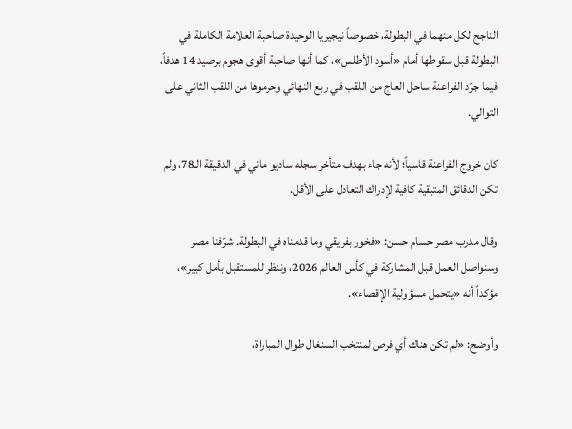الناجح لكل منهما في البطولة، خصوصاً نيجيريا الوحيدة صاحبة العلامة الكاملة في البطولة قبل سقوطها أمام «أسود الأطلس»، كما أنها صاحبة أقوى هجوم برصيد 14 هدفاً، فيما جرّد الفراعنة ساحل العاج من اللقب في ربع النهائي وحرموها من اللقب الثاني على التوالي.

كان خروج الفراعنة قاسياً؛ لأنه جاء بهدف متأخر سجله ساديو ماني في الدقيقة الـ78، ولم تكن الدقائق المتبقية كافية لإدراك التعادل على الأقل.

وقال مدرب مصر حسام حسن: «فخور بفريقي وما قدمناه في البطولة. شرّفنا مصر وسنواصل العمل قبل المشاركة في كأس العالم 2026، وننظر للمستقبل بأمل كبير»، مؤكداً أنه «يتحمل مسؤولية الإقصاء».

وأوضح: «لم تكن هناك أي فرص لمنتخب السنغال طوال المباراة،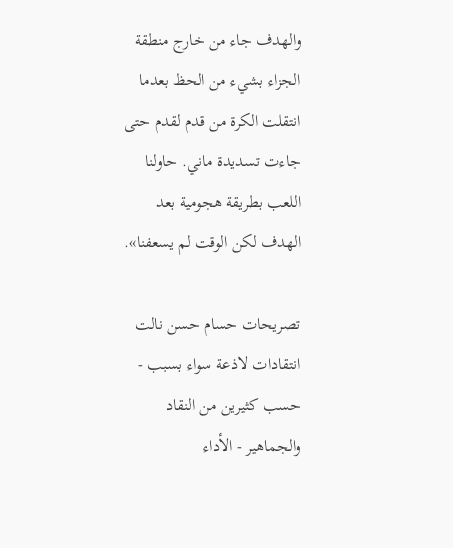والهدف جاء من خارج منطقة الجزاء بشيء من الحظ بعدما انتقلت الكرة من قدم لقدم حتى جاءت تسديدة ماني. حاولنا اللعب بطريقة هجومية بعد الهدف لكن الوقت لم يسعفنا».

تصريحات حسام حسن نالت انتقادات لاذعة سواء بسبب - حسب كثيرين من النقاد والجماهير - الأداء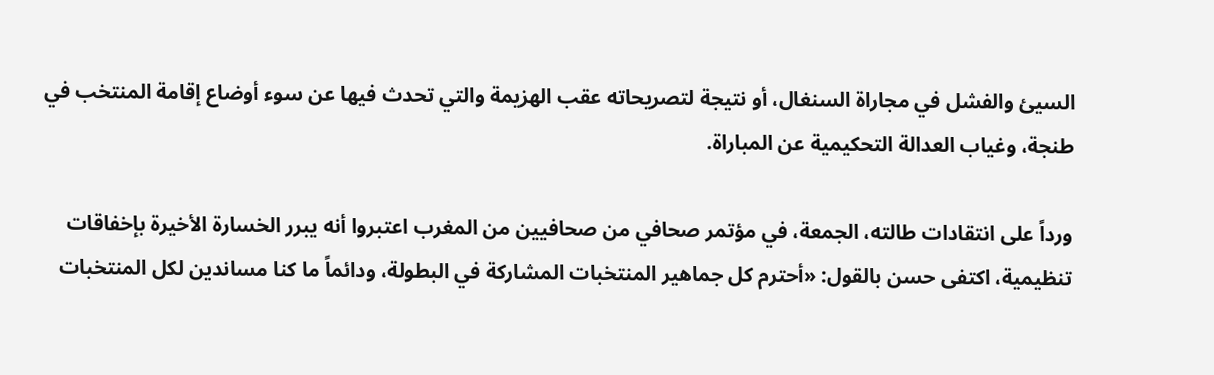السيئ والفشل في مجاراة السنغال، أو نتيجة لتصريحاته عقب الهزيمة والتي تحدث فيها عن سوء أوضاع إقامة المنتخب في طنجة، وغياب العدالة التحكيمية عن المباراة.

ورداً على انتقادات طالته، الجمعة، في مؤتمر صحافي من صحافيين من المغرب اعتبروا أنه يبرر الخسارة الأخيرة بإخفاقات تنظيمية، اكتفى حسن بالقول: «أحترم كل جماهير المنتخبات المشاركة في البطولة، ودائماً ما كنا مساندين لكل المنتخبات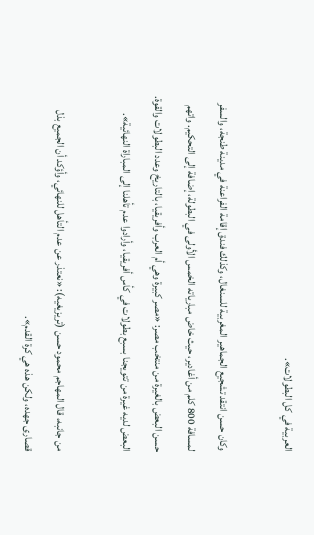العربية في كل البطولات».

وكان حسن انتقد تشجيع الجماهير المغربية للسنغال، وكذلك فندق إقامة الفراعنة في مدينة طنجة، والسفر لمسافة 800 كلم من أغادير، حيث خاض مبارياته الخمس الأولى في البطولة، إضافة إلى التحكيم. واتهم حسن البعض بالغيرة من منتخب مصر: «مصر كبيرة وهي أم العرب وأفريقيا، بالتاريخ وعدد البطولات والقوة. البعض لديه غيرة من تتويجنا بسبع بطولات في كأس أفريقيا، وأرادوا عدم تأهلنا إلى المباراة النهائية».

من جانبه، قال المهاجم محمود حسن (تريزيغيه): «نعتذر عن عدم التأهل للنهائي، وأؤكد أن الجميع بذل قصارى جهده، ولكن هذه هي كرة القدم».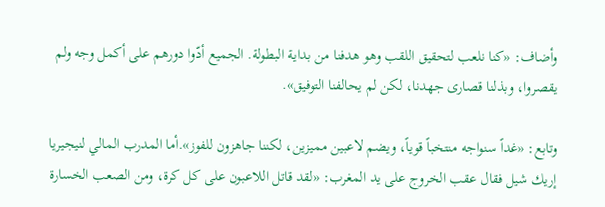وأضاف: «كنا نلعب لتحقيق اللقب وهو هدفنا من بداية البطولة. الجميع أدّوا دورهم على أكمل وجه ولم يقصروا، وبذلنا قصارى جهدنا، لكن لم يحالفنا التوفيق».

وتابع: «غداً سنواجه منتخباً قوياً، ويضم لاعبين مميزين، لكننا جاهزون للفوز».أما المدرب المالي لنيجيريا إريك شيل فقال عقب الخروج على يد المغرب: «لقد قاتل اللاعبون على كل كرة، ومن الصعب الخسارة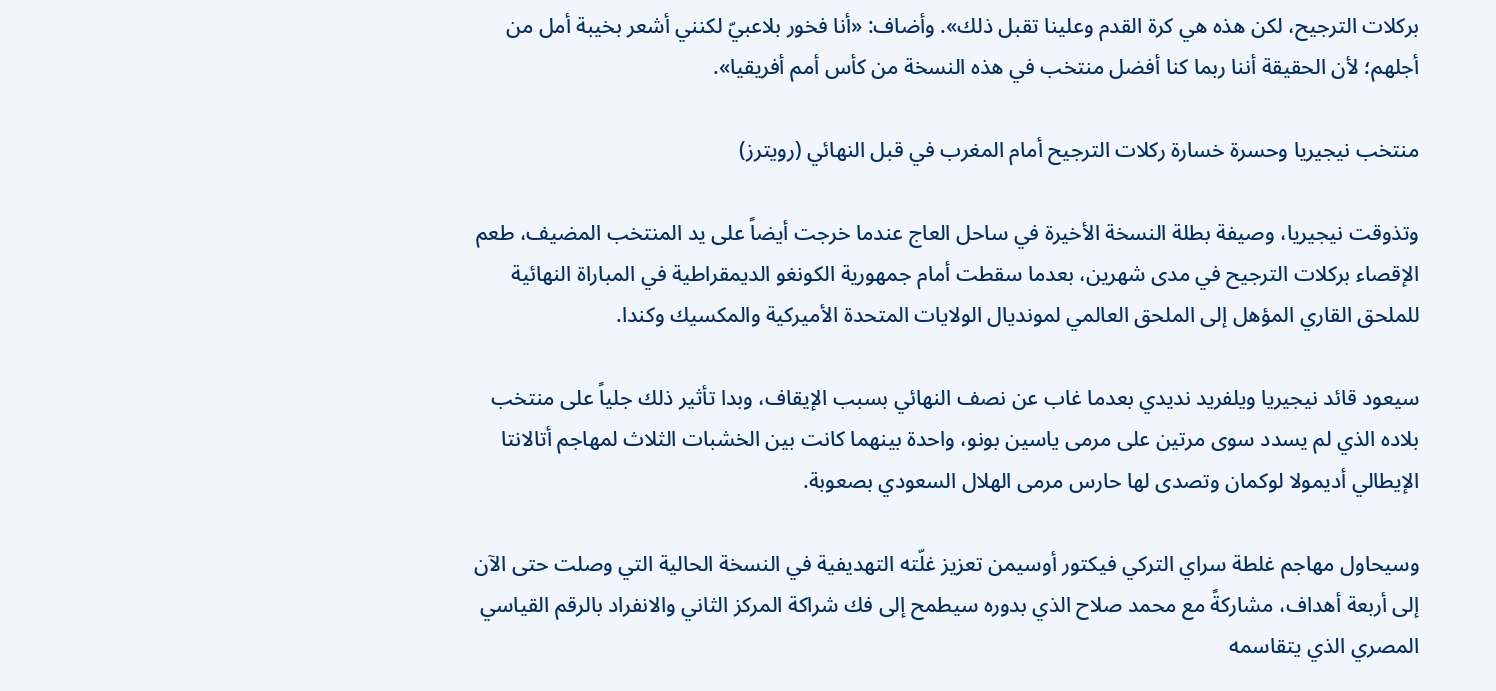بركلات الترجيح، لكن هذه هي كرة القدم وعلينا تقبل ذلك». وأضاف: «أنا فخور بلاعبيّ لكنني أشعر بخيبة أمل من أجلهم؛ لأن الحقيقة أننا ربما كنا أفضل منتخب في هذه النسخة من كأس أمم أفريقيا».

منتخب نيجيريا وحسرة خسارة ركلات الترجيح أمام المغرب في قبل النهائي (رويترز)

وتذوقت نيجيريا، وصيفة بطلة النسخة الأخيرة في ساحل العاج عندما خرجت أيضاً على يد المنتخب المضيف، طعم الإقصاء بركلات الترجيح في مدى شهرين، بعدما سقطت أمام جمهورية الكونغو الديمقراطية في المباراة النهائية للملحق القاري المؤهل إلى الملحق العالمي لمونديال الولايات المتحدة الأميركية والمكسيك وكندا.

سيعود قائد نيجيريا ويلفريد نديدي بعدما غاب عن نصف النهائي بسبب الإيقاف، وبدا تأثير ذلك جلياً على منتخب بلاده الذي لم يسدد سوى مرتين على مرمى ياسين بونو، واحدة بينهما كانت بين الخشبات الثلاث لمهاجم أتالانتا الإيطالي أديمولا لوكمان وتصدى لها حارس مرمى الهلال السعودي بصعوبة.

وسيحاول مهاجم غلطة سراي التركي فيكتور أوسيمن تعزيز غلّته التهديفية في النسخة الحالية التي وصلت حتى الآن إلى أربعة أهداف، مشاركةً مع محمد صلاح الذي بدوره سيطمح إلى فك شراكة المركز الثاني والانفراد بالرقم القياسي المصري الذي يتقاسمه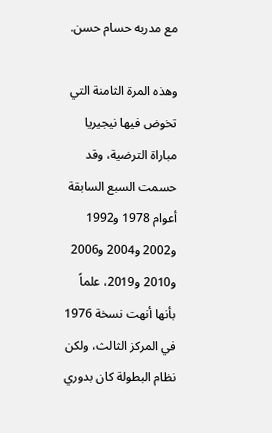مع مدربه حسام حسن.

وهذه المرة الثامنة التي تخوض فيها نيجيريا مباراة الترضية، وقد حسمت السبع السابقة أعوام 1978 و1992 و2002 و2004 و2006 و2010 و2019، علماً بأنها أنهت نسخة 1976 في المركز الثالث، ولكن نظام البطولة كان بدوري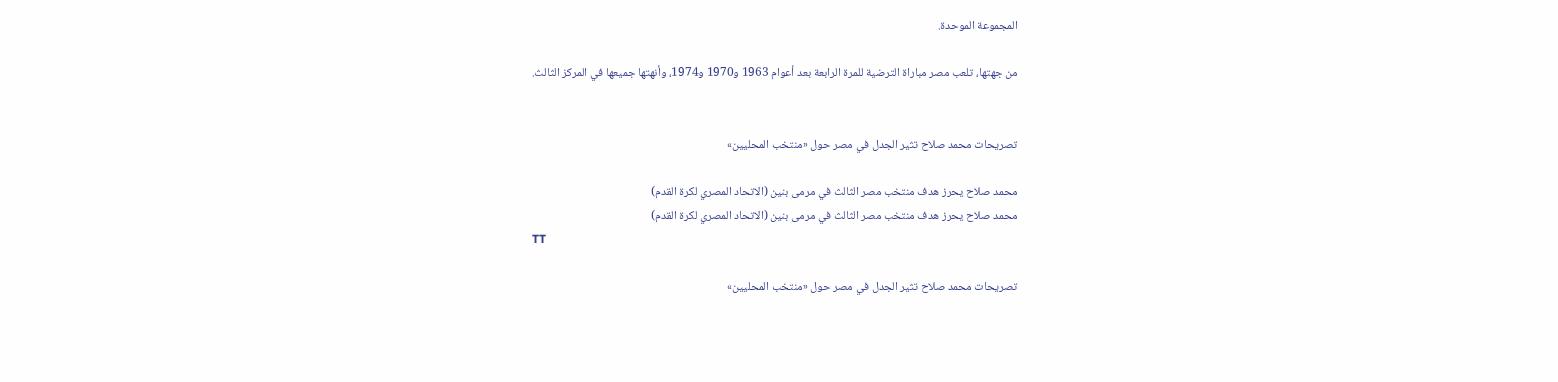المجموعة الموحدة.

من جهتها، تلعب مصر مباراة الترضية للمرة الرابعة بعد أعوام 1963 و1970 و1974، وأنهتها جميعها في المركز الثالث.


تصريحات محمد صلاح تثير الجدل في مصر حول «منتخب المحليين»

محمد صلاح يحرز هدف منتخب مصر الثالث في مرمى بنين (الاتحاد المصري لكرة القدم)
محمد صلاح يحرز هدف منتخب مصر الثالث في مرمى بنين (الاتحاد المصري لكرة القدم)
TT

تصريحات محمد صلاح تثير الجدل في مصر حول «منتخب المحليين»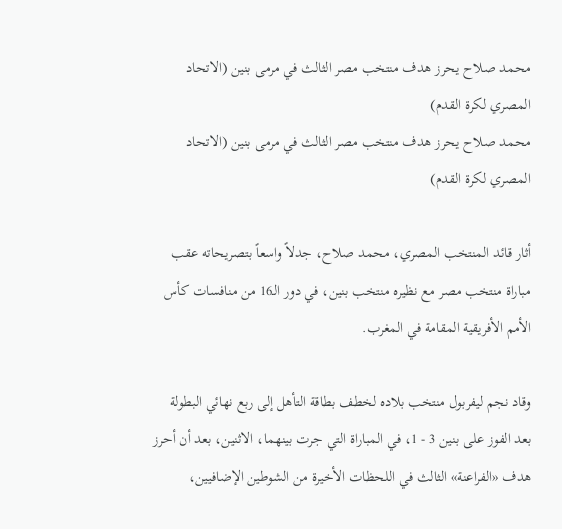محمد صلاح يحرز هدف منتخب مصر الثالث في مرمى بنين (الاتحاد المصري لكرة القدم)
محمد صلاح يحرز هدف منتخب مصر الثالث في مرمى بنين (الاتحاد المصري لكرة القدم)

أثار قائد المنتخب المصري، محمد صلاح، جدلاً واسعاً بتصريحاته عقب مباراة منتخب مصر مع نظيره منتخب بنين، في دور الـ16 من منافسات كأس الأمم الأفريقية المقامة في المغرب.

وقاد نجم ليفربول منتخب بلاده لخطف بطاقة التأهل إلى ربع نهائي البطولة بعد الفوز على بنين 3 - 1، في المباراة التي جرت بينهما، الاثنين، بعد أن أحرز هدف «الفراعنة» الثالث في اللحظات الأخيرة من الشوطين الإضافيين،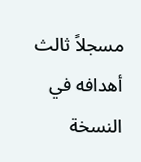مسجلاً ثالث أهدافه في النسخة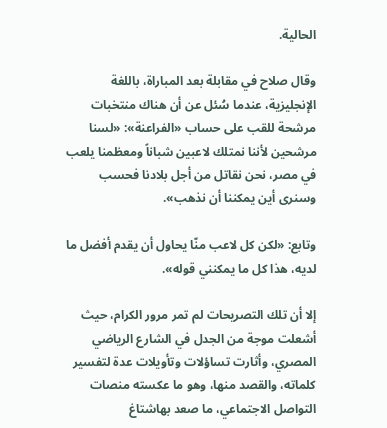الحالية.

وقال صلاح في مقابلة بعد المباراة، باللغة الإنجليزية، عندما سُئل عن أن هناك منتخبات مرشحة للقب على حساب «الفراعنة»: «لسنا مرشحين لأننا نمتلك لاعبين شباناً ومعظمنا يلعب في مصر، نحن نقاتل من أجل بلادنا فحسب وسنرى أين يمكننا أن نذهب».

وتابع: «لكن كل لاعب منّا يحاول أن يقدم أفضل ما لديه، هذا كل ما يمكنني قوله».

إلا أن تلك التصريحات لم تمر مرور الكرام، حيث أشعلت موجة من الجدل في الشارع الرياضي المصري، وأثارت تساؤلات وتأويلات عدة لتفسير كلماته، والقصد منها، وهو ما عكسته منصات التواصل الاجتماعي، ما صعد بهاشتاغ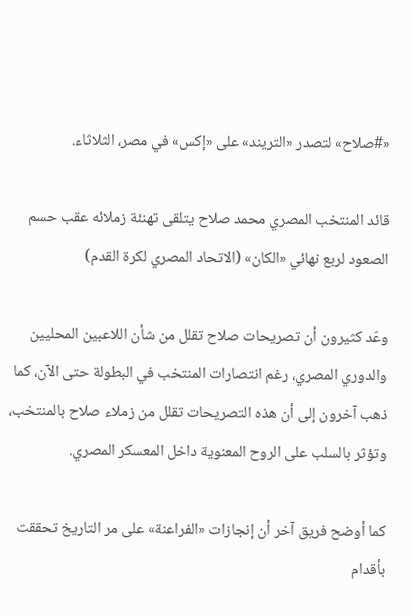«#صلاح» لتصدر «التريند» على «إكس» في مصر، الثلاثاء.

قائد المنتخب المصري محمد صلاح يتلقى تهنئة زملائه عقب حسم الصعود لربع نهائي «الكان» (الاتحاد المصري لكرة القدم)

وعّد كثيرون أن تصريحات صلاح تقلل من شأن اللاعبين المحليين والدوري المصري، رغم انتصارات المنتخب في البطولة حتى الآن، كما ذهب آخرون إلى أن هذه التصريحات تقلل من زملاء صلاح بالمنتخب، وتؤثر بالسلب على الروح المعنوية داخل المعسكر المصري.

كما أوضح فريق آخر أن إنجازات «الفراعنة» على مر التاريخ تحققت بأقدام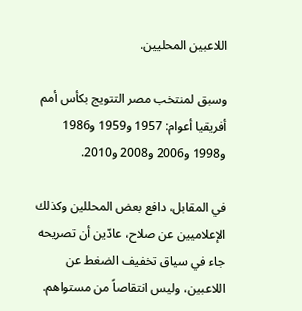اللاعبين المحليين.

وسبق لمنتخب مصر التتويج بكأس أمم أفريقيا أعوام: 1957 و1959 و1986 و1998 و2006 و2008 و2010.

في المقابل، دافع بعض المحللين وكذلك الإعلاميين عن صلاح، عادّين أن تصريحه جاء في سياق تخفيف الضغط عن اللاعبين، وليس انتقاصاً من مستواهم.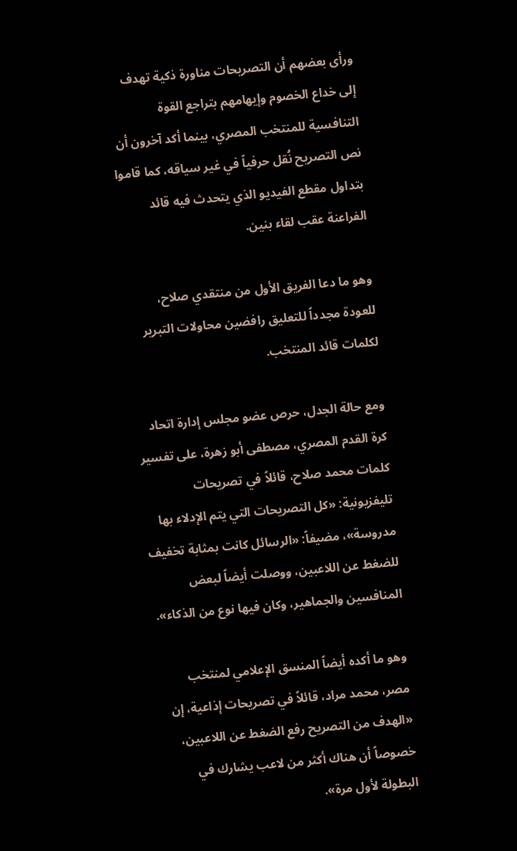ورأى بعضهم أن التصريحات مناورة ذكية تهدف إلى خداع الخصوم وإيهامهم بتراجع القوة التنافسية للمنتخب المصري، بينما أكد آخرون أن نص التصريح نُقل حرفياً في غير سياقه، كما قاموا بتداول مقطع الفيديو الذي يتحدث فيه قائد الفراعنة عقب لقاء بنين.

وهو ما دعا الفريق الأول من منتقدي صلاح، للعودة مجدداً للتعليق رافضين محاولات التبرير لكلمات قائد المنتخب.

ومع حالة الجدل، حرص عضو مجلس إدارة اتحاد كرة القدم المصري، مصطفى أبو زهرة، على تفسير كلمات محمد صلاح، قائلاً في تصريحات تليفزيونية: «كل التصريحات التي يتم الإدلاء بها مدروسة»، مضيفاً: «الرسائل كانت بمثابة تخفيف للضغط عن اللاعبين، ووصلت أيضاً لبعض المنافسين والجماهير، وكان فيها نوع من الذكاء».

وهو ما أكده أيضاً المنسق الإعلامي لمنتخب مصر، محمد مراد، قائلاً في تصريحات إذاعية، إن «الهدف من التصريح رفع الضغط عن اللاعبين، خصوصاً أن هناك أكثر من لاعب يشارك في البطولة لأول مرة».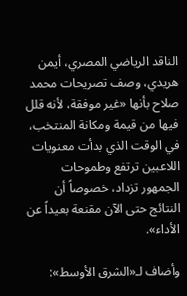الناقد الرياضي المصري، أيمن هريدي، وصف تصريحات محمد صلاح بأنها «غير موفقة، لأنه قلل فيها من قيمة ومكانة المنتخب، في الوقت الذي بدأت معنويات اللاعبين ترتفع وطموحات الجمهور تزداد، خصوصاً أن النتائج حتى الآن مقنعة بعيداً عن الأداء».

وأضاف لـ«الشرق الأوسط»: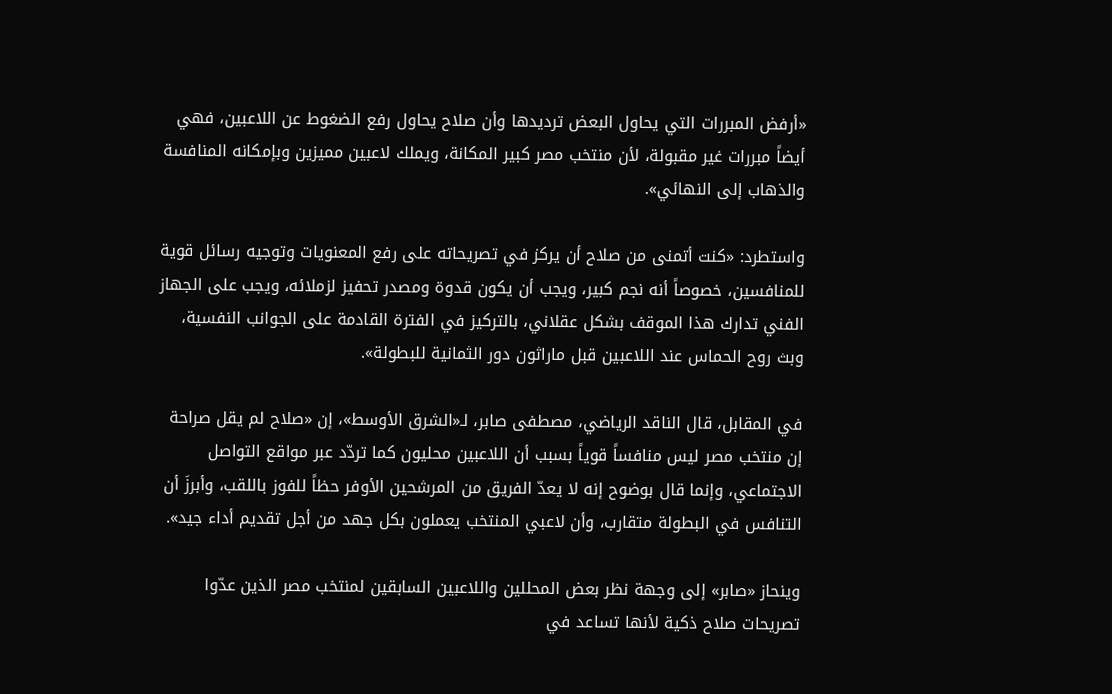«أرفض المبررات التي يحاول البعض ترديدها وأن صلاح يحاول رفع الضغوط عن اللاعبين، فهي أيضاً مبررات غير مقبولة، لأن منتخب مصر كبير المكانة، ويملك لاعبين مميزين وبإمكانه المنافسة والذهاب إلى النهائي».

واستطرد: «كنت أتمنى من صلاح أن يركز في تصريحاته على رفع المعنويات وتوجيه رسائل قوية للمنافسين، خصوصاً أنه نجم كبير، ويجب أن يكون قدوة ومصدر تحفيز لزملائه، ويجب على الجهاز الفني تدارك هذا الموقف بشكل عقلاني، بالتركيز في الفترة القادمة على الجوانب النفسية، وبث روح الحماس عند اللاعبين قبل ماراثون دور الثمانية للبطولة».

في المقابل، قال الناقد الرياضي، مصطفى صابر، لـ«الشرق الأوسط»، إن «صلاح لم يقل صراحة إن منتخب مصر ليس منافساً قوياً بسبب أن اللاعبين محليون كما تردّد عبر مواقع التواصل الاجتماعي، وإنما قال بوضوح إنه لا يعدّ الفريق من المرشحين الأوفر حظاً للفوز باللقب، وأبرزَ أن التنافس في البطولة متقارب، وأن لاعبي المنتخب يعملون بكل جهد من أجل تقديم أداء جيد».

وينحاز «صابر» إلى وجهة نظر بعض المحللين واللاعبين السابقين لمنتخب مصر الذين عدّوا تصريحات صلاح ذكية لأنها تساعد في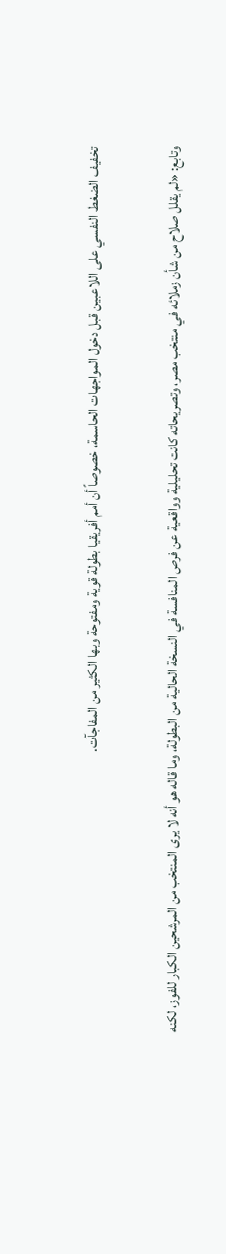تخفيف الضغط النفسي على اللاعبين قبل دخول المواجهات الحاسمة، خصوصاً أن أمم أفريقيا بطولة قوية ومفتوحة وبها الكثير من المفاجآت.

وتابع: «لم يقلل صلاح من شأن زملائه في منتخب مصر، وتصريحاته كانت تحليلية وواقعية عن فرص المنافسة في النسخة الحالية من البطولة، وما قاله هو أنه لا يرى المنتخب من المرشحين الكبار للفوز، لكنه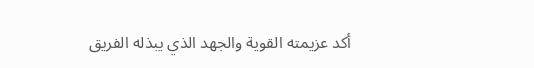أكد عزيمته القوية والجهد الذي يبذله الفريق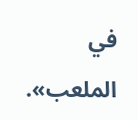في الملعب».